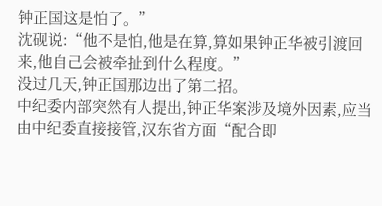钟正国这是怕了。”
沈砚说:“他不是怕,他是在算,算如果钟正华被引渡回来,他自己会被牵扯到什么程度。”
没过几天,钟正国那边出了第二招。
中纪委内部突然有人提出,钟正华案涉及境外因素,应当由中纪委直接接管,汉东省方面“配合即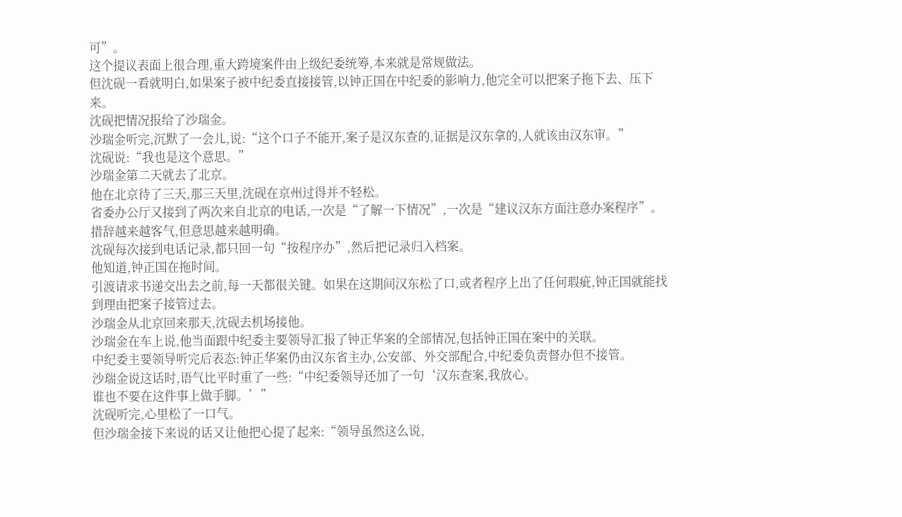可”。
这个提议表面上很合理,重大跨境案件由上级纪委统筹,本来就是常规做法。
但沈砚一看就明白,如果案子被中纪委直接接管,以钟正国在中纪委的影响力,他完全可以把案子拖下去、压下来。
沈砚把情况报给了沙瑞金。
沙瑞金听完,沉默了一会儿,说:“这个口子不能开,案子是汉东查的,证据是汉东拿的,人就该由汉东审。”
沈砚说:“我也是这个意思。”
沙瑞金第二天就去了北京。
他在北京待了三天,那三天里,沈砚在京州过得并不轻松。
省委办公厅又接到了两次来自北京的电话,一次是“了解一下情况”,一次是“建议汉东方面注意办案程序”。
措辞越来越客气,但意思越来越明确。
沈砚每次接到电话记录,都只回一句“按程序办”,然后把记录归入档案。
他知道,钟正国在拖时间。
引渡请求书递交出去之前,每一天都很关键。如果在这期间汉东松了口,或者程序上出了任何瑕疵,钟正国就能找到理由把案子接管过去。
沙瑞金从北京回来那天,沈砚去机场接他。
沙瑞金在车上说,他当面跟中纪委主要领导汇报了钟正华案的全部情况,包括钟正国在案中的关联。
中纪委主要领导听完后表态:钟正华案仍由汉东省主办,公安部、外交部配合,中纪委负责督办但不接管。
沙瑞金说这话时,语气比平时重了一些:“中纪委领导还加了一句‘汉东查案,我放心。
谁也不要在这件事上做手脚。’”
沈砚听完,心里松了一口气。
但沙瑞金接下来说的话又让他把心提了起来:“领导虽然这么说,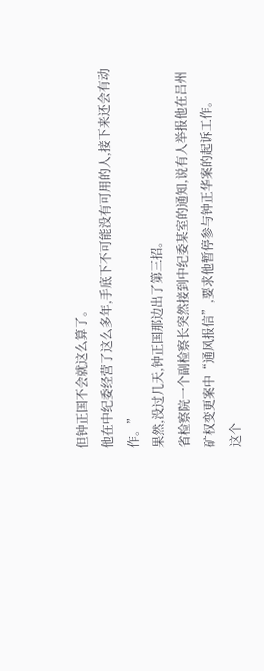但钟正国不会就这么算了。
他在中纪委经营了这么多年,手底下不可能没有可用的人,接下来还会有动作。”
果然,没过几天,钟正国那边出了第三招。
省检察院一个副检察长突然接到中纪委某室的通知,说有人举报他在吕州矿权变更案中“通风报信”,要求他暂停参与钟正华案的起诉工作。
这个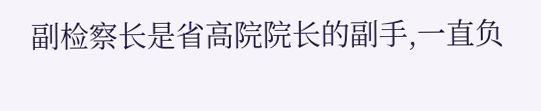副检察长是省高院院长的副手,一直负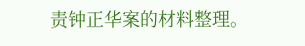责钟正华案的材料整理。